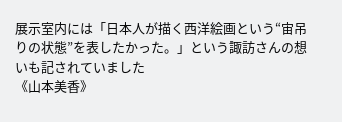展示室内には「日本人が描く西洋絵画という“宙吊りの状態”を表したかった。」という諏訪さんの想いも記されていました
《山本美香》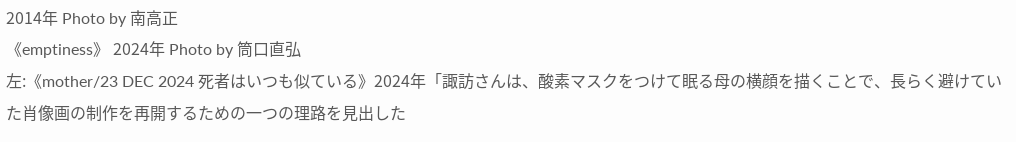2014年 Photo by 南高正
《emptiness》 2024年 Photo by 筒口直弘
左:《mother/23 DEC 2024 死者はいつも似ている》2024年「諏訪さんは、酸素マスクをつけて眠る母の横顔を描くことで、長らく避けていた肖像画の制作を再開するための一つの理路を見出した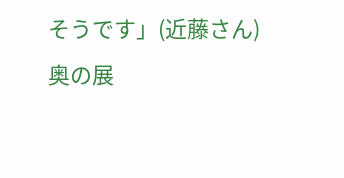そうです」(近藤さん)
奥の展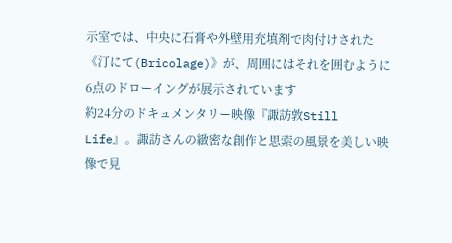示室では、中央に石膏や外壁用充填剤で肉付けされた《汀にて(Bricolage)》が、周囲にはそれを囲むように6点のドローイングが展示されています
約24分のドキュメンタリー映像『諏訪敦Still Life』。諏訪さんの緻密な創作と思索の風景を美しい映像で見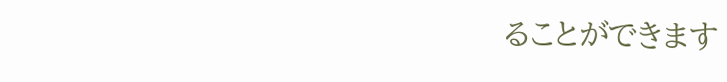ることができます